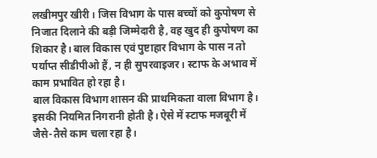लखीमपुर खीरी। जिस विभाग के पास बच्चों को कुपोषण से निजात दिलाने की बड़ी जिम्मेदारी है, वह खुद ही कुपोषण का शिकार है। बाल विकास एवं पुष्टाहार विभाग के पास न तो पर्याप्त सीडीपीओ हैं, न ही सुपरवाइजर। स्टाफ के अभाव में काम प्रभावित हो रहा है।
बाल विकास विभाग शासन की प्राथमिकता वाला विभाग है। इसकी नियमित निगरानी होती है। ऐसे में स्टाफ मजबूरी में जैसे-तैसे काम चला रहा है।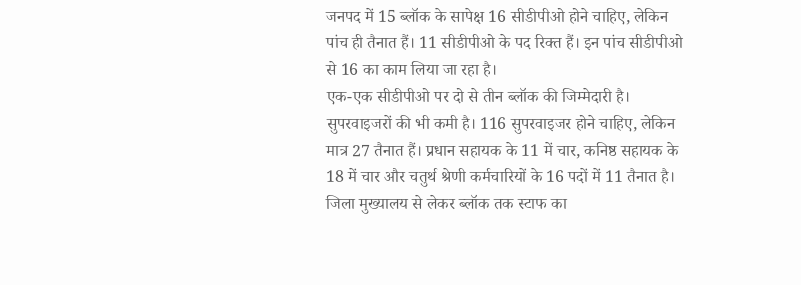जनपद में 15 ब्लॉक के सापेक्ष 16 सीडीपीओ होने चाहिए, लेकिन पांच ही तैनात हैं। 11 सीडीपीओ के पद रिक्त हैं। इन पांच सीडीपीओ से 16 का काम लिया जा रहा है।
एक-एक सीडीपीओ पर दो से तीन ब्लॉक की जिम्मेदारी है। सुपरवाइजरों की भी कमी है। 116 सुपरवाइजर होने चाहिए, लेकिन मात्र 27 तैनात हैं। प्रधान सहायक के 11 में चार, कनिष्ठ सहायक के 18 में चार और चतुर्थ श्रेणी कर्मचारियों के 16 पदों में 11 तैनात है। जिला मुख्यालय से लेकर ब्लॉक तक स्टाफ का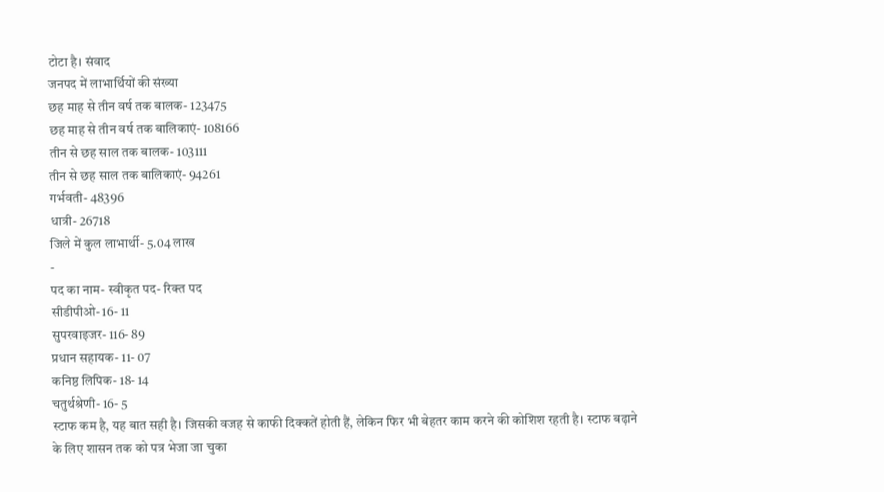टोटा है। संवाद
जनपद में लाभार्थियों की संख्या
छह माह से तीन वर्ष तक बालक- 123475
छह माह से तीन वर्ष तक बालिकाएं- 108166
तीन से छह साल तक बालक- 103111
तीन से छह साल तक बालिकाएं- 94261
गर्भवती- 48396
धात्री- 26718
जिले में कुल लाभार्थी- 5.04 लाख
-
पद का नाम- स्वीकृत पद- रिक्त पद
सीडीपीओ- 16- 11
सुपरवाइजर- 116- 89
प्रधान सहायक- 11- 07
कनिष्ठ लिपिक- 18- 14
चतुर्थश्रेणी- 16- 5
स्टाफ कम है, यह बात सही है। जिसकी वजह से काफी दिक्कतें होती हैं, लेकिन फिर भी बेहतर काम करने की कोशिश रहती है। स्टाफ बढ़ाने के लिए शासन तक को पत्र भेजा जा चुका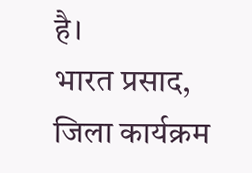है।
भारत प्रसाद, जिला कार्यक्रम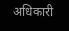अधिकारी